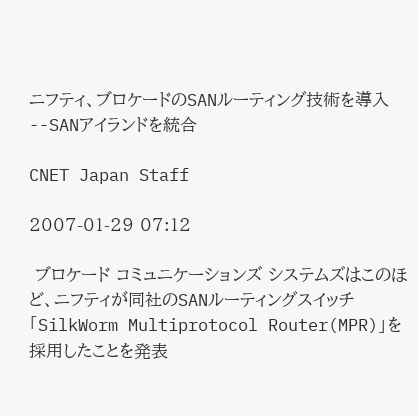ニフティ、ブロケードのSANルーティング技術を導入--SANアイランドを統合

CNET Japan Staff

2007-01-29 07:12

 ブロケード コミュニケーションズ システムズはこのほど、ニフティが同社のSANルーティングスイッチ「SilkWorm Multiprotocol Router(MPR)」を採用したことを発表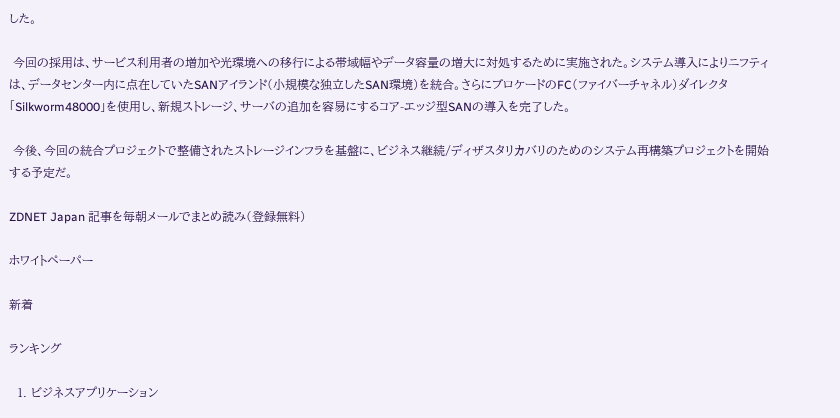した。

 今回の採用は、サービス利用者の増加や光環境への移行による帯域幅やデータ容量の増大に対処するために実施された。システム導入によりニフティは、データセンター内に点在していたSANアイランド(小規模な独立したSAN環境)を統合。さらにブロケードのFC(ファイバーチャネル)ダイレクタ「Silkworm48000」を使用し、新規ストレージ、サーバの追加を容易にするコア-エッジ型SANの導入を完了した。

 今後、今回の統合プロジェクトで整備されたストレージインフラを基盤に、ビジネス継続/ディザスタリカバリのためのシステム再構築プロジェクトを開始する予定だ。

ZDNET Japan 記事を毎朝メールでまとめ読み(登録無料)

ホワイトペーパー

新着

ランキング

  1. ビジネスアプリケーション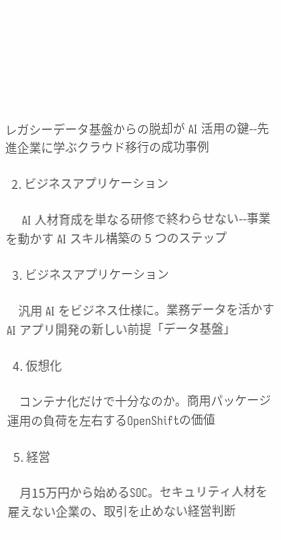レガシーデータ基盤からの脱却が AI 活用の鍵--先進企業に学ぶクラウド移行の成功事例

  2. ビジネスアプリケーション

    AI 人材育成を単なる研修で終わらせない--事業を動かす AI スキル構築の 5 つのステップ

  3. ビジネスアプリケーション

    汎用 AI をビジネス仕様に。業務データを活かす AI アプリ開発の新しい前提「データ基盤」

  4. 仮想化

    コンテナ化だけで十分なのか。商用パッケージ運用の負荷を左右するOpenShiftの価値

  5. 経営

    月15万円から始めるSOC。セキュリティ人材を雇えない企業の、取引を止めない経営判断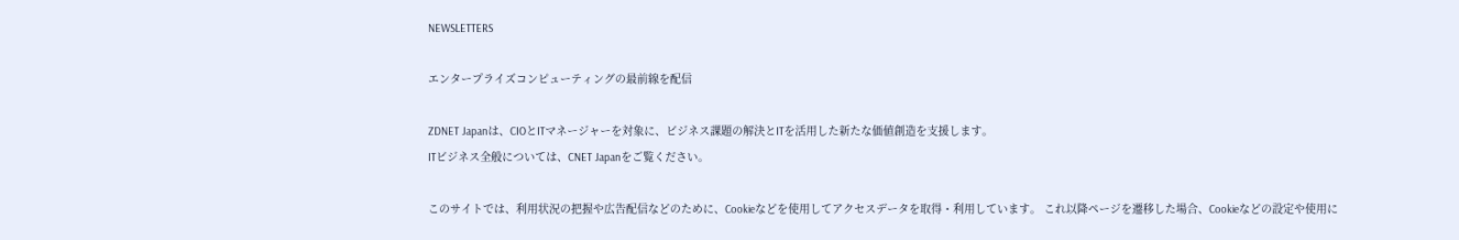NEWSLETTERS

エンタープライズコンピューティングの最前線を配信

ZDNET Japanは、CIOとITマネージャーを対象に、ビジネス課題の解決とITを活用した新たな価値創造を支援します。
ITビジネス全般については、CNET Japanをご覧ください。

このサイトでは、利用状況の把握や広告配信などのために、Cookieなどを使用してアクセスデータを取得・利用しています。 これ以降ページを遷移した場合、Cookieなどの設定や使用に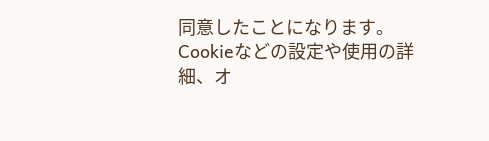同意したことになります。
Cookieなどの設定や使用の詳細、オ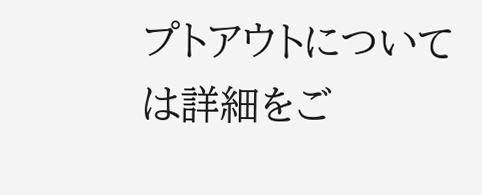プトアウトについては詳細をご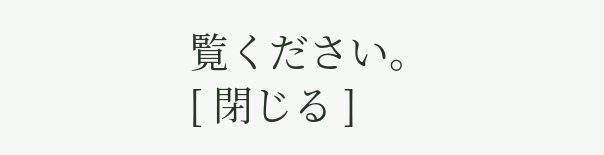覧ください。
[ 閉じる ]